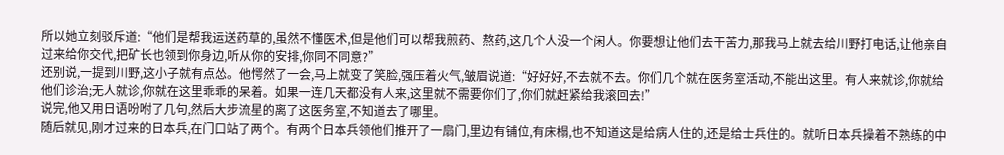所以她立刻驳斥道:“他们是帮我运送药草的,虽然不懂医术,但是他们可以帮我煎药、熬药,这几个人没一个闲人。你要想让他们去干苦力,那我马上就去给川野打电话,让他亲自过来给你交代,把矿长也领到你身边,听从你的安排,你同不同意?”
还别说,一提到川野,这小子就有点怂。他愕然了一会,马上就变了笑脸,强压着火气,皱眉说道:“好好好,不去就不去。你们几个就在医务室活动,不能出这里。有人来就诊,你就给他们诊治;无人就诊,你就在这里乖乖的呆着。如果一连几天都没有人来,这里就不需要你们了,你们就赶紧给我滚回去!”
说完,他又用日语吩咐了几句,然后大步流星的离了这医务室,不知道去了哪里。
随后就见,刚才过来的日本兵,在门口站了两个。有两个日本兵领他们推开了一扇门,里边有铺位,有床榻,也不知道这是给病人住的,还是给士兵住的。就听日本兵操着不熟练的中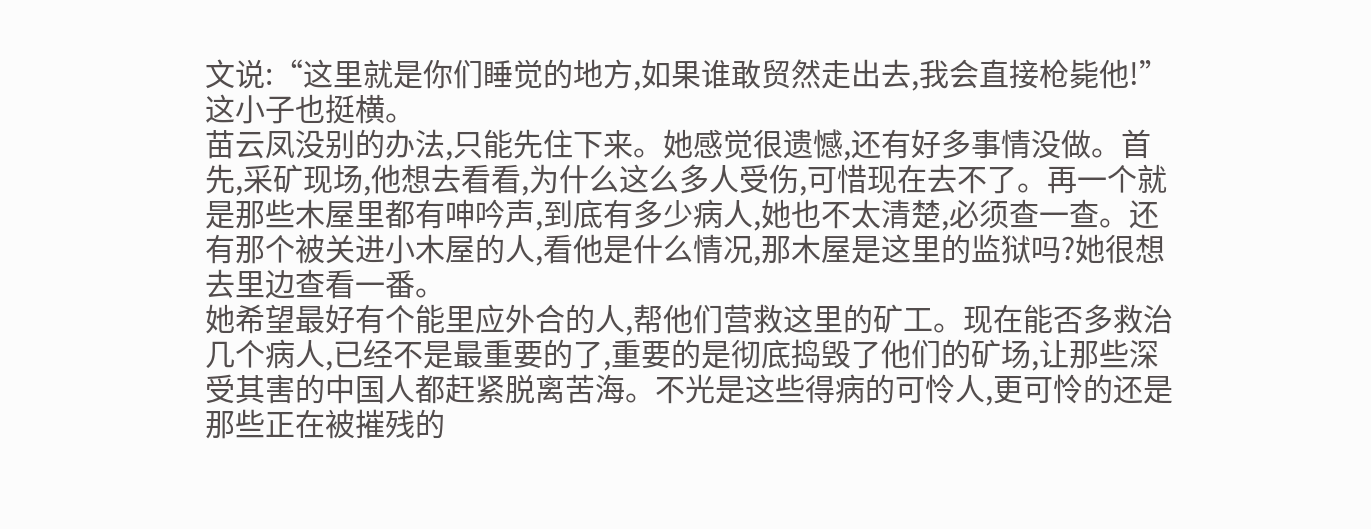文说:“这里就是你们睡觉的地方,如果谁敢贸然走出去,我会直接枪毙他!”
这小子也挺横。
苗云凤没别的办法,只能先住下来。她感觉很遗憾,还有好多事情没做。首先,采矿现场,他想去看看,为什么这么多人受伤,可惜现在去不了。再一个就是那些木屋里都有呻吟声,到底有多少病人,她也不太清楚,必须查一查。还有那个被关进小木屋的人,看他是什么情况,那木屋是这里的监狱吗?她很想去里边查看一番。
她希望最好有个能里应外合的人,帮他们营救这里的矿工。现在能否多救治几个病人,已经不是最重要的了,重要的是彻底捣毁了他们的矿场,让那些深受其害的中国人都赶紧脱离苦海。不光是这些得病的可怜人,更可怜的还是那些正在被摧残的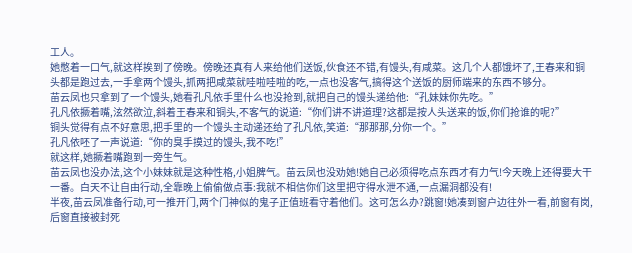工人。
她憋着一口气,就这样挨到了傍晚。傍晚还真有人来给他们送饭,伙食还不错,有馒头,有咸菜。这几个人都饿坏了,王春来和铜头都是跑过去,一手拿两个馒头,抓两把咸菜就哇啦哇啦的吃,一点也没客气,搞得这个送饭的厨师端来的东西不够分。
苗云凤也只拿到了一个馒头,她看孔凡依手里什么也没抢到,就把自己的馒头递给他:“孔妹妹你先吃。”
孔凡依撅着嘴,泫然欲泣,斜着王春来和铜头,不客气的说道:“你们讲不讲道理?这都是按人头送来的饭,你们抢谁的呢?”
铜头觉得有点不好意思,把手里的一个馒头主动递还给了孔凡依,笑道:“那那那,分你一个。”
孔凡依呸了一声说道:“你的臭手摸过的馒头,我不吃!”
就这样,她撅着嘴跑到一旁生气。
苗云凤也没办法,这个小妹妹就是这种性格,小姐脾气。苗云凤也没劝她!她自己必须得吃点东西才有力气!今天晚上还得要大干一番。白天不让自由行动,全靠晚上偷偷做点事:我就不相信你们这里把守得水泄不通,一点漏洞都没有!
半夜,苗云凤准备行动,可一推开门,两个门神似的鬼子正值班看守着他们。这可怎么办?跳窗!她凑到窗户边往外一看,前窗有岗,后窗直接被封死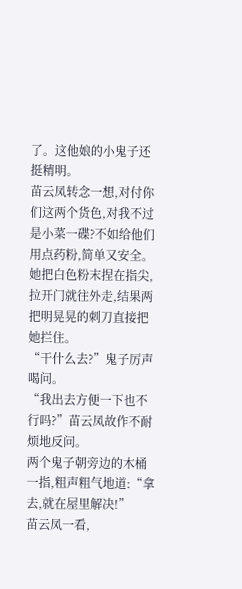了。这他娘的小鬼子还挺精明。
苗云凤转念一想,对付你们这两个货色,对我不过是小菜一碟?不如给他们用点药粉,简单又安全。她把白色粉末捏在指尖,拉开门就往外走,结果两把明晃晃的刺刀直接把她拦住。
“干什么去?”鬼子厉声喝问。
“我出去方便一下也不行吗?”苗云凤故作不耐烦地反问。
两个鬼子朝旁边的木桶一指,粗声粗气地道:“拿去,就在屋里解决!”
苗云凤一看,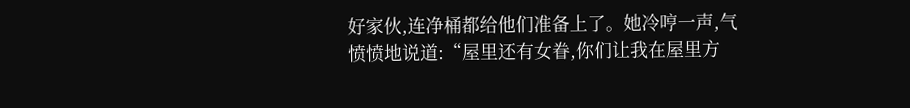好家伙,连净桶都给他们准备上了。她冷哼一声,气愤愤地说道:“屋里还有女眷,你们让我在屋里方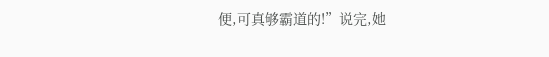便,可真够霸道的!”说完,她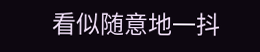看似随意地一抖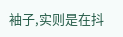袖子,实则是在抖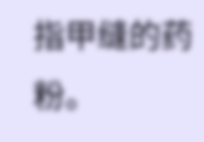指甲缝的药粉。